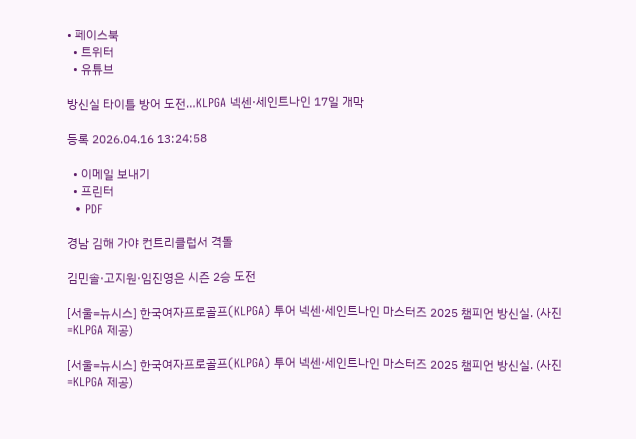• 페이스북
  • 트위터
  • 유튜브

방신실 타이틀 방어 도전…KLPGA 넥센·세인트나인 17일 개막

등록 2026.04.16 13:24:58

  • 이메일 보내기
  • 프린터
  • PDF

경남 김해 가야 컨트리클럽서 격돌

김민솔·고지원·임진영은 시즌 2승 도전

[서울=뉴시스] 한국여자프로골프(KLPGA) 투어 넥센·세인트나인 마스터즈 2025 챔피언 방신실. (사진=KLPGA 제공)

[서울=뉴시스] 한국여자프로골프(KLPGA) 투어 넥센·세인트나인 마스터즈 2025 챔피언 방신실. (사진=KLPGA 제공)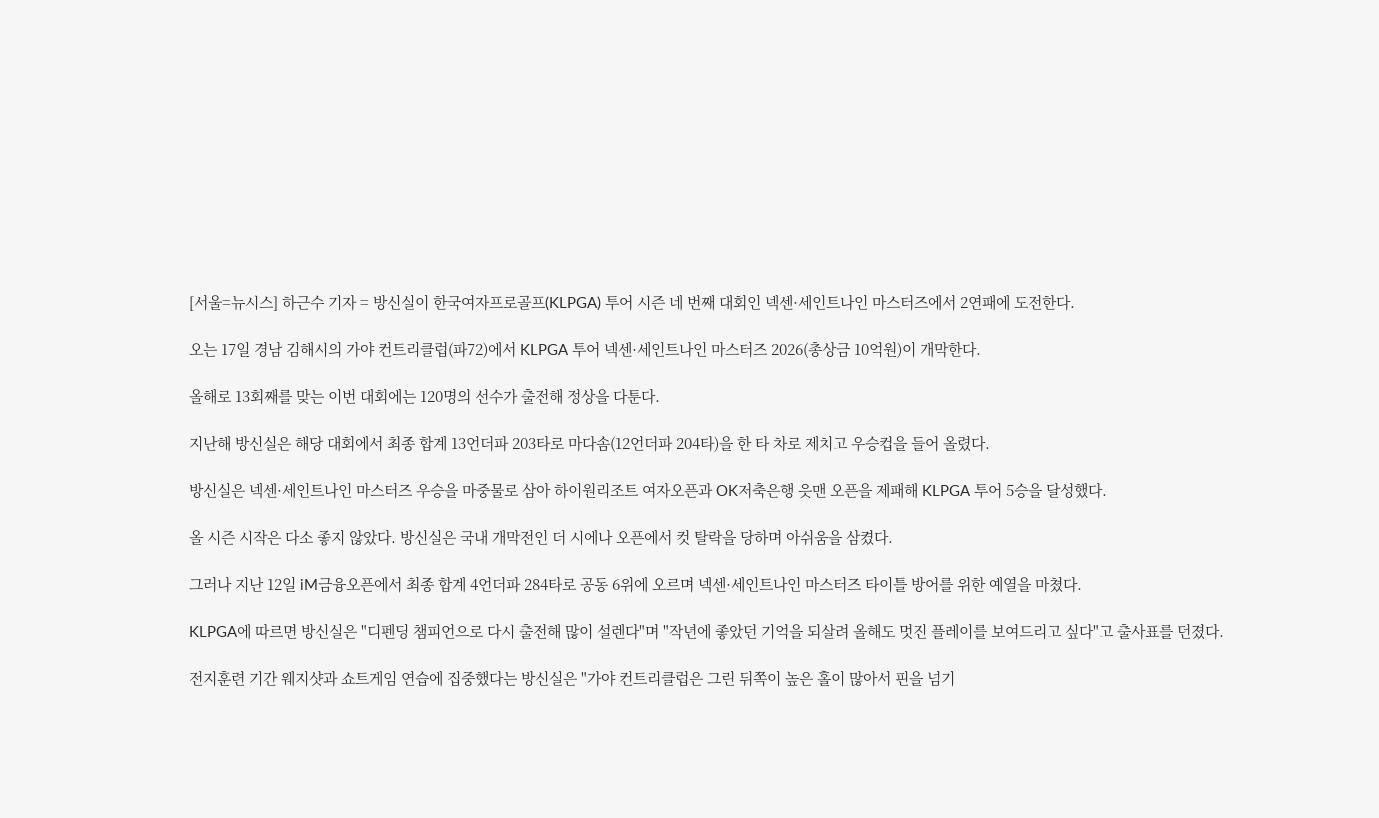[서울=뉴시스] 하근수 기자 = 방신실이 한국여자프로골프(KLPGA) 투어 시즌 네 번째 대회인 넥센·세인트나인 마스터즈에서 2연패에 도전한다.

오는 17일 경남 김해시의 가야 컨트리클럽(파72)에서 KLPGA 투어 넥센·세인트나인 마스터즈 2026(총상금 10억원)이 개막한다.

올해로 13회째를 맞는 이번 대회에는 120명의 선수가 출전해 정상을 다툰다.

지난해 방신실은 해당 대회에서 최종 합계 13언더파 203타로 마다솜(12언더파 204타)을 한 타 차로 제치고 우승컵을 들어 올렸다.

방신실은 넥센·세인트나인 마스터즈 우승을 마중물로 삼아 하이원리조트 여자오픈과 OK저축은행 읏맨 오픈을 제패해 KLPGA 투어 5승을 달성했다.

올 시즌 시작은 다소 좋지 않았다. 방신실은 국내 개막전인 더 시에나 오픈에서 컷 탈락을 당하며 아쉬움을 삼켰다.

그러나 지난 12일 iM금융오픈에서 최종 합계 4언더파 284타로 공동 6위에 오르며 넥센·세인트나인 마스터즈 타이틀 방어를 위한 예열을 마쳤다.

KLPGA에 따르면 방신실은 "디펜딩 챔피언으로 다시 출전해 많이 설렌다"며 "작년에 좋았던 기억을 되살려 올해도 멋진 플레이를 보여드리고 싶다"고 출사표를 던졌다.

전지훈련 기간 웨지샷과 쇼트게임 연습에 집중했다는 방신실은 "가야 컨트리클럽은 그린 뒤쪽이 높은 홀이 많아서 핀을 넘기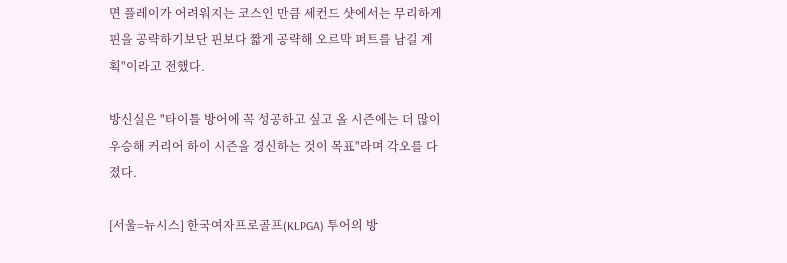면 플레이가 어려워지는 코스인 만큼 세컨드 샷에서는 무리하게 핀을 공략하기보단 핀보다 짧게 공략해 오르막 퍼트를 남길 계획"이라고 전했다.

방신실은 "타이틀 방어에 꼭 성공하고 싶고 올 시즌에는 더 많이 우승해 커리어 하이 시즌을 경신하는 것이 목표"라며 각오를 다졌다.

[서울=뉴시스] 한국여자프로골프(KLPGA) 투어의 방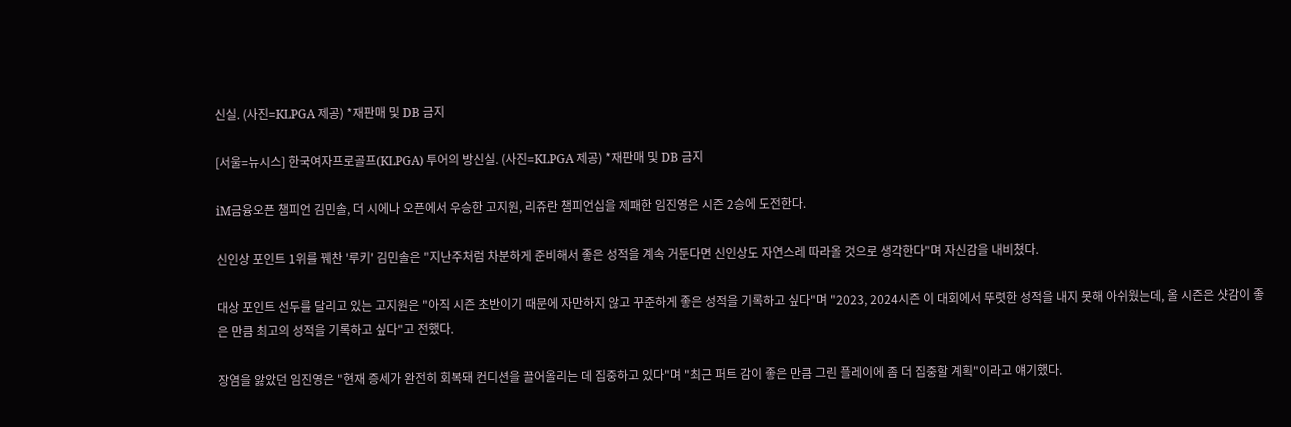신실. (사진=KLPGA 제공) *재판매 및 DB 금지

[서울=뉴시스] 한국여자프로골프(KLPGA) 투어의 방신실. (사진=KLPGA 제공) *재판매 및 DB 금지

iM금융오픈 챔피언 김민솔, 더 시에나 오픈에서 우승한 고지원, 리쥬란 챔피언십을 제패한 임진영은 시즌 2승에 도전한다.

신인상 포인트 1위를 꿰찬 '루키' 김민솔은 "지난주처럼 차분하게 준비해서 좋은 성적을 계속 거둔다면 신인상도 자연스레 따라올 것으로 생각한다"며 자신감을 내비쳤다.

대상 포인트 선두를 달리고 있는 고지원은 "아직 시즌 초반이기 때문에 자만하지 않고 꾸준하게 좋은 성적을 기록하고 싶다"며 "2023, 2024시즌 이 대회에서 뚜렷한 성적을 내지 못해 아쉬웠는데, 올 시즌은 샷감이 좋은 만큼 최고의 성적을 기록하고 싶다"고 전했다.

장염을 앓았던 임진영은 "현재 증세가 완전히 회복돼 컨디션을 끌어올리는 데 집중하고 있다"며 "최근 퍼트 감이 좋은 만큼 그린 플레이에 좀 더 집중할 계획"이라고 얘기했다.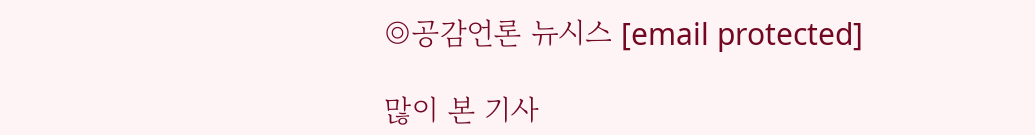◎공감언론 뉴시스 [email protected]

많이 본 기사